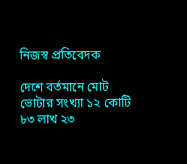নিজস্ব প্রতিবেদক

দেশে বর্তমানে মোট ভোটার সংখ্যা ১২ কোটি ৮৩ লাখ ২৩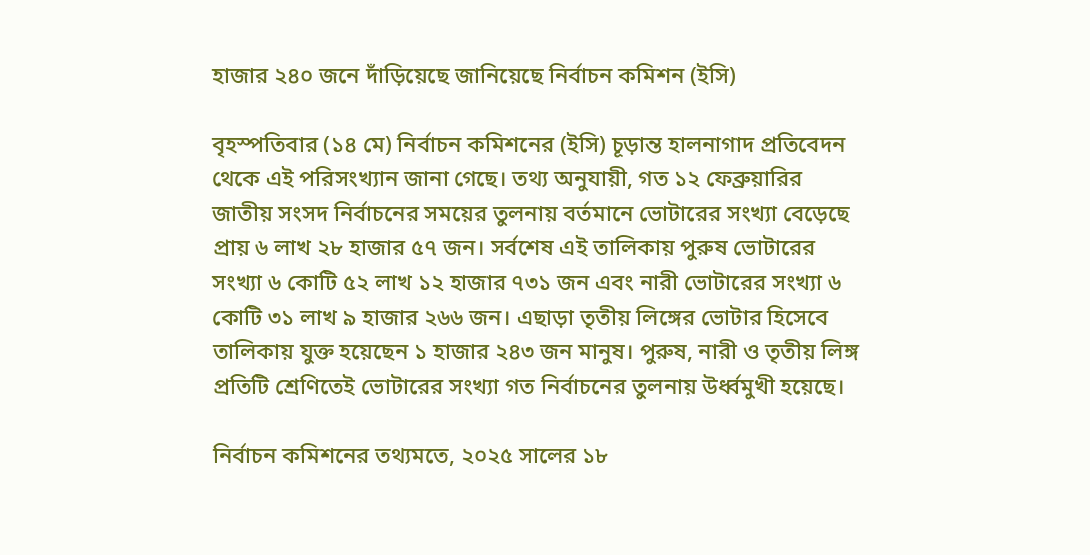হাজার ২৪০ জনে দাঁড়িয়েছে জানিয়েছে নির্বাচন কমিশন (ইসি)

বৃহস্পতিবার (১৪ মে) নির্বাচন কমিশনের (ইসি) চূড়ান্ত হালনাগাদ প্রতিবেদন থেকে এই পরিসংখ্যান জানা গেছে। তথ্য অনুযায়ী, গত ১২ ফেব্রুয়ারির জাতীয় সংসদ নির্বাচনের সময়ের তুলনায় বর্তমানে ভোটারের সংখ্যা বেড়েছে প্রায় ৬ লাখ ২৮ হাজার ৫৭ জন। সর্বশেষ এই তালিকায় পুরুষ ভোটারের সংখ্যা ৬ কোটি ৫২ লাখ ১২ হাজার ৭৩১ জন এবং নারী ভোটারের সংখ্যা ৬ কোটি ৩১ লাখ ৯ হাজার ২৬৬ জন। এছাড়া তৃতীয় লিঙ্গের ভোটার হিসেবে তালিকায় যুক্ত হয়েছেন ১ হাজার ২৪৩ জন মানুষ। পুরুষ, নারী ও তৃতীয় লিঙ্গ প্রতিটি শ্রেণিতেই ভোটারের সংখ্যা গত নির্বাচনের তুলনায় উর্ধ্বমুখী হয়েছে।

নির্বাচন কমিশনের তথ্যমতে, ২০২৫ সালের ১৮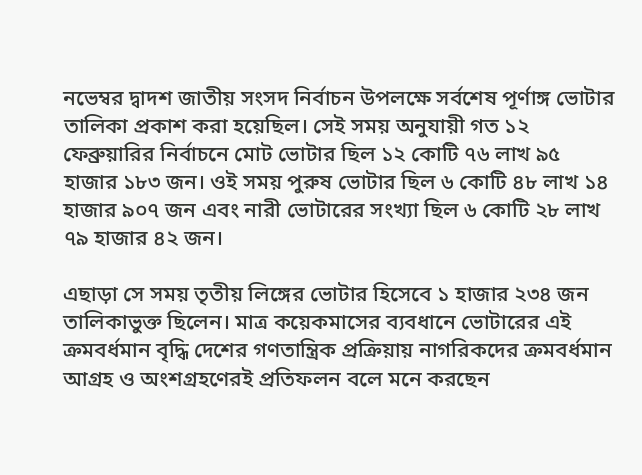নভেম্বর দ্বাদশ জাতীয় সংসদ নির্বাচন উপলক্ষে সর্বশেষ পূর্ণাঙ্গ ভোটার তালিকা প্রকাশ করা হয়েছিল। সেই সময় অনুযায়ী গত ১২ ফেব্রুয়ারির নির্বাচনে মোট ভোটার ছিল ১২ কোটি ৭৬ লাখ ৯৫ হাজার ১৮৩ জন। ওই সময় পুরুষ ভোটার ছিল ৬ কোটি ৪৮ লাখ ১৪ হাজার ৯০৭ জন এবং নারী ভোটারের সংখ্যা ছিল ৬ কোটি ২৮ লাখ ৭৯ হাজার ৪২ জন।

এছাড়া সে সময় তৃতীয় লিঙ্গের ভোটার হিসেবে ১ হাজার ২৩৪ জন তালিকাভুক্ত ছিলেন। মাত্র কয়েকমাসের ব্যবধানে ভোটারের এই ক্রমবর্ধমান বৃদ্ধি দেশের গণতান্ত্রিক প্রক্রিয়ায় নাগরিকদের ক্রমবর্ধমান আগ্রহ ও অংশগ্রহণেরই প্রতিফলন বলে মনে করছেন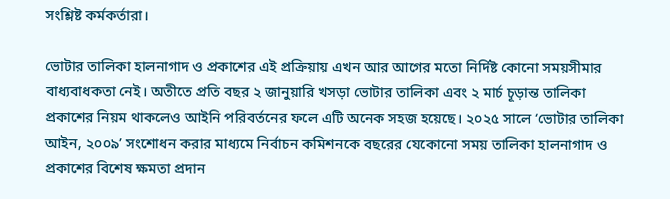সংশ্লিষ্ট কর্মকর্তারা।

ভোটার তালিকা হালনাগাদ ও প্রকাশের এই প্রক্রিয়ায় এখন আর আগের মতো নির্দিষ্ট কোনো সময়সীমার বাধ্যবাধকতা নেই। অতীতে প্রতি বছর ২ জানুয়ারি খসড়া ভোটার তালিকা এবং ২ মার্চ চূড়ান্ত তালিকা প্রকাশের নিয়ম থাকলেও আইনি পরিবর্তনের ফলে এটি অনেক সহজ হয়েছে। ২০২৫ সালে ‘ভোটার তালিকা আইন, ২০০৯’ সংশোধন করার মাধ্যমে নির্বাচন কমিশনকে বছরের যেকোনো সময় তালিকা হালনাগাদ ও প্রকাশের বিশেষ ক্ষমতা প্রদান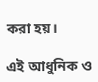করা হয়।

এই আধুনিক ও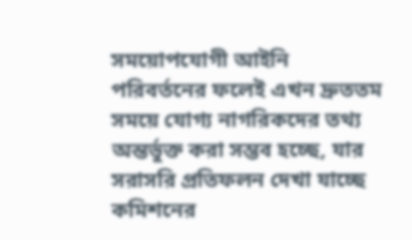সময়োপযোগী আইনি পরিবর্তনের ফলেই এখন দ্রুততম সময়ে যোগ্য নাগরিকদের তথ্য অন্তর্ভুক্ত করা সম্ভব হচ্ছে, যার সরাসরি প্রতিফলন দেখা যাচ্ছে কমিশনের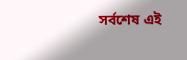সর্বশেষ এই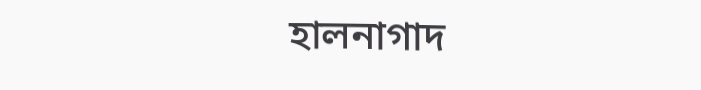হালনাগাদ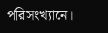পরিসংখ্যানে।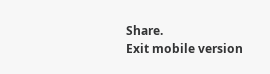Share.
Exit mobile version